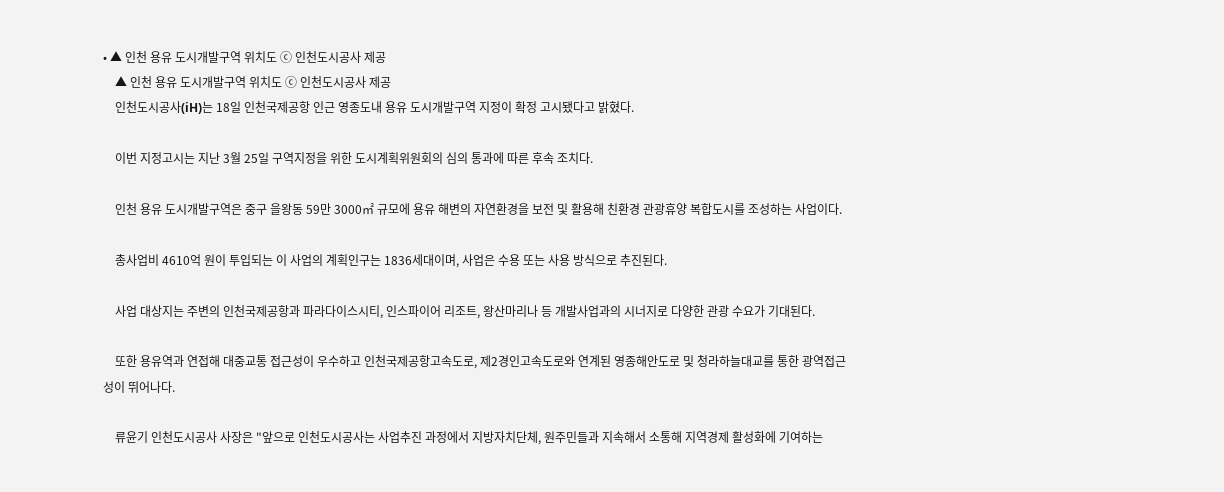• ▲ 인천 용유 도시개발구역 위치도 ⓒ 인천도시공사 제공
    ▲ 인천 용유 도시개발구역 위치도 ⓒ 인천도시공사 제공
    인천도시공사(iH)는 18일 인천국제공항 인근 영종도내 용유 도시개발구역 지정이 확정 고시됐다고 밝혔다.

    이번 지정고시는 지난 3월 25일 구역지정을 위한 도시계획위원회의 심의 통과에 따른 후속 조치다.

    인천 용유 도시개발구역은 중구 을왕동 59만 3000㎡ 규모에 용유 해변의 자연환경을 보전 및 활용해 친환경 관광휴양 복합도시를 조성하는 사업이다.

    총사업비 4610억 원이 투입되는 이 사업의 계획인구는 1836세대이며, 사업은 수용 또는 사용 방식으로 추진된다.

    사업 대상지는 주변의 인천국제공항과 파라다이스시티, 인스파이어 리조트, 왕산마리나 등 개발사업과의 시너지로 다양한 관광 수요가 기대된다.

    또한 용유역과 연접해 대중교통 접근성이 우수하고 인천국제공항고속도로, 제2경인고속도로와 연계된 영종해안도로 및 청라하늘대교를 통한 광역접근성이 뛰어나다.

    류윤기 인천도시공사 사장은 "앞으로 인천도시공사는 사업추진 과정에서 지방자치단체, 원주민들과 지속해서 소통해 지역경제 활성화에 기여하는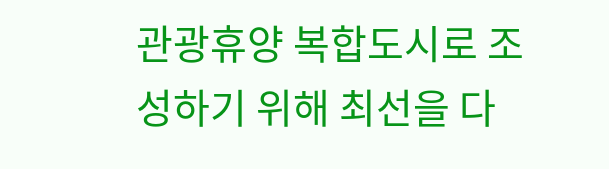관광휴양 복합도시로 조성하기 위해 최선을 다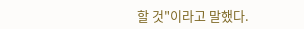할 것"이라고 말했다.